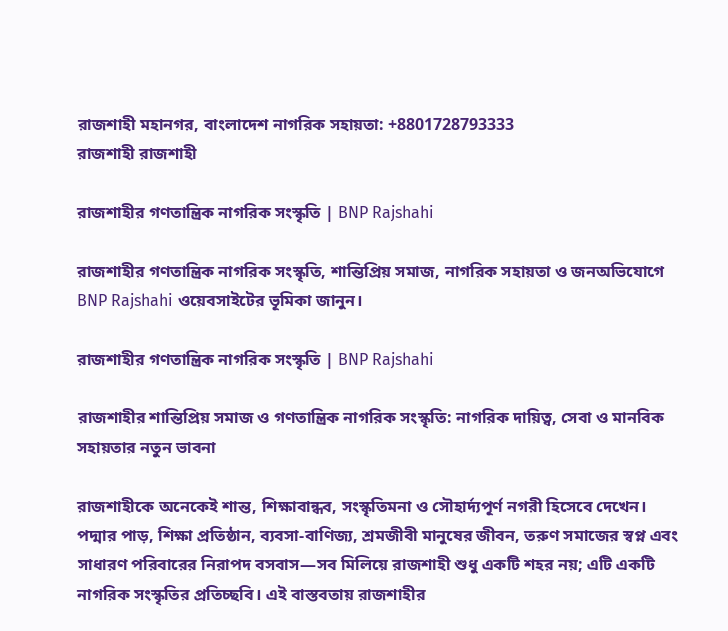রাজশাহী মহানগর, বাংলাদেশ নাগরিক সহায়তা: +8801728793333
রাজশাহী রাজশাহী

রাজশাহীর গণতান্ত্রিক নাগরিক সংস্কৃতি | BNP Rajshahi

রাজশাহীর গণতান্ত্রিক নাগরিক সংস্কৃতি, শান্তিপ্রিয় সমাজ, নাগরিক সহায়তা ও জনঅভিযোগে BNP Rajshahi ওয়েবসাইটের ভূমিকা জানুন।

রাজশাহীর গণতান্ত্রিক নাগরিক সংস্কৃতি | BNP Rajshahi

রাজশাহীর শান্তিপ্রিয় সমাজ ও গণতান্ত্রিক নাগরিক সংস্কৃতি: নাগরিক দায়িত্ব, সেবা ও মানবিক সহায়তার নতুন ভাবনা

রাজশাহীকে অনেকেই শান্ত, শিক্ষাবান্ধব, সংস্কৃতিমনা ও সৌহার্দ্যপূর্ণ নগরী হিসেবে দেখেন। পদ্মার পাড়, শিক্ষা প্রতিষ্ঠান, ব্যবসা-বাণিজ্য, শ্রমজীবী মানুষের জীবন, তরুণ সমাজের স্বপ্ন এবং সাধারণ পরিবারের নিরাপদ বসবাস—সব মিলিয়ে রাজশাহী শুধু একটি শহর নয়; এটি একটি নাগরিক সংস্কৃতির প্রতিচ্ছবি। এই বাস্তবতায় রাজশাহীর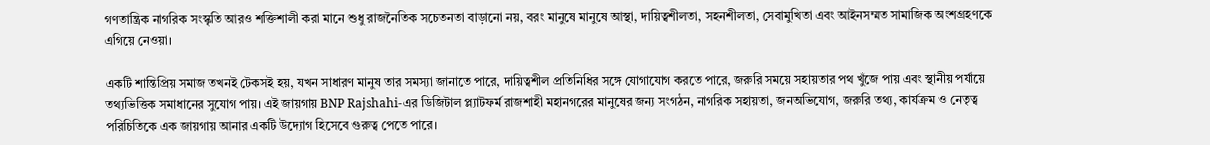গণতান্ত্রিক নাগরিক সংস্কৃতি আরও শক্তিশালী করা মানে শুধু রাজনৈতিক সচেতনতা বাড়ানো নয়, বরং মানুষে মানুষে আস্থা, দায়িত্বশীলতা, সহনশীলতা, সেবামুখিতা এবং আইনসম্মত সামাজিক অংশগ্রহণকে এগিয়ে নেওয়া।

একটি শান্তিপ্রিয় সমাজ তখনই টেকসই হয়, যখন সাধারণ মানুষ তার সমস্যা জানাতে পারে, দায়িত্বশীল প্রতিনিধির সঙ্গে যোগাযোগ করতে পারে, জরুরি সময়ে সহায়তার পথ খুঁজে পায় এবং স্থানীয় পর্যায়ে তথ্যভিত্তিক সমাধানের সুযোগ পায়। এই জায়গায় BNP Rajshahi-এর ডিজিটাল প্ল্যাটফর্ম রাজশাহী মহানগরের মানুষের জন্য সংগঠন, নাগরিক সহায়তা, জনঅভিযোগ, জরুরি তথ্য, কার্যক্রম ও নেতৃত্ব পরিচিতিকে এক জায়গায় আনার একটি উদ্যোগ হিসেবে গুরুত্ব পেতে পারে।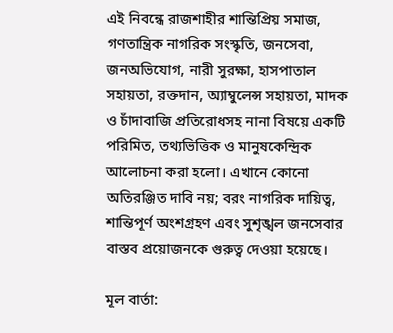এই নিবন্ধে রাজশাহীর শান্তিপ্রিয় সমাজ, গণতান্ত্রিক নাগরিক সংস্কৃতি, জনসেবা, জনঅভিযোগ, নারী সুরক্ষা, হাসপাতাল সহায়তা, রক্তদান, অ্যাম্বুলেন্স সহায়তা, মাদক ও চাঁদাবাজি প্রতিরোধসহ নানা বিষয়ে একটি পরিমিত, তথ্যভিত্তিক ও মানুষকেন্দ্রিক আলোচনা করা হলো। এখানে কোনো অতিরঞ্জিত দাবি নয়; বরং নাগরিক দায়িত্ব, শান্তিপূর্ণ অংশগ্রহণ এবং সুশৃঙ্খল জনসেবার বাস্তব প্রয়োজনকে গুরুত্ব দেওয়া হয়েছে।

মূল বার্তা: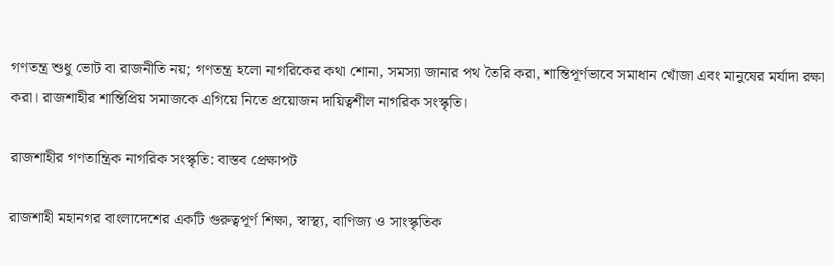গণতন্ত্র শুধু ভোট বা রাজনীতি নয়; গণতন্ত্র হলো নাগরিকের কথা শোনা, সমস্যা জানার পথ তৈরি করা, শান্তিপূর্ণভাবে সমাধান খোঁজা এবং মানুষের মর্যাদা রক্ষা করা। রাজশাহীর শান্তিপ্রিয় সমাজকে এগিয়ে নিতে প্রয়োজন দায়িত্বশীল নাগরিক সংস্কৃতি।

রাজশাহীর গণতান্ত্রিক নাগরিক সংস্কৃতি: বাস্তব প্রেক্ষাপট

রাজশাহী মহানগর বাংলাদেশের একটি গুরুত্বপূর্ণ শিক্ষা, স্বাস্থ্য, বাণিজ্য ও সাংস্কৃতিক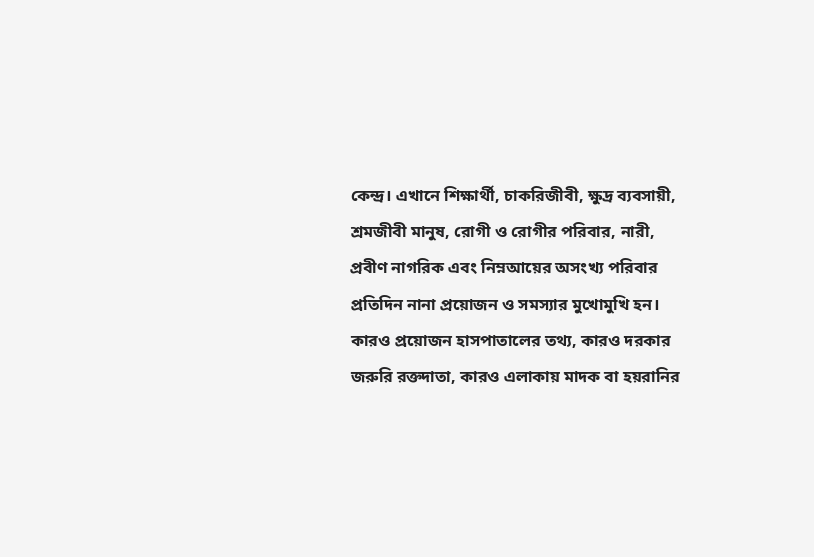কেন্দ্র। এখানে শিক্ষার্থী, চাকরিজীবী, ক্ষুদ্র ব্যবসায়ী, শ্রমজীবী মানুষ, রোগী ও রোগীর পরিবার, নারী, প্রবীণ নাগরিক এবং নিম্নআয়ের অসংখ্য পরিবার প্রতিদিন নানা প্রয়োজন ও সমস্যার মুখোমুখি হন। কারও প্রয়োজন হাসপাতালের তথ্য, কারও দরকার জরুরি রক্তদাতা, কারও এলাকায় মাদক বা হয়রানির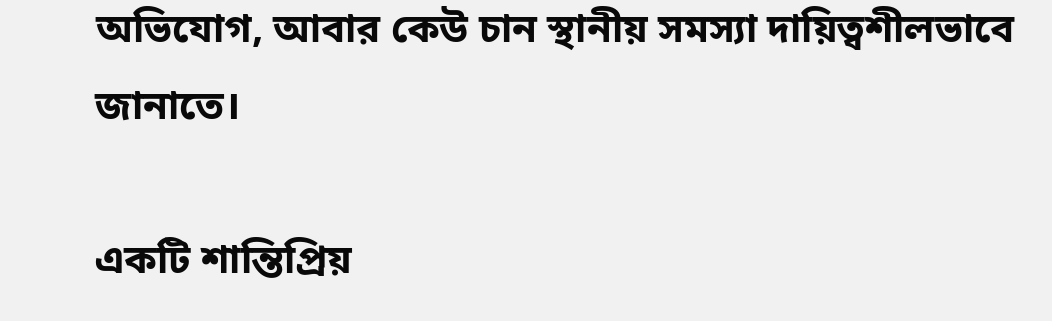অভিযোগ, আবার কেউ চান স্থানীয় সমস্যা দায়িত্বশীলভাবে জানাতে।

একটি শান্তিপ্রিয়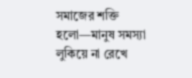সমাজের শক্তি হলো—মানুষ সমস্যা লুকিয়ে না রেখে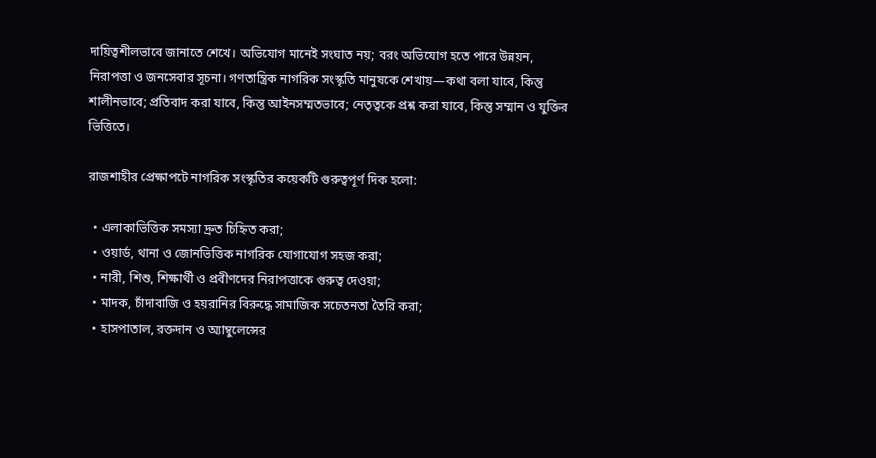দায়িত্বশীলভাবে জানাতে শেখে। অভিযোগ মানেই সংঘাত নয়; বরং অভিযোগ হতে পারে উন্নয়ন, নিরাপত্তা ও জনসেবার সূচনা। গণতান্ত্রিক নাগরিক সংস্কৃতি মানুষকে শেখায়—কথা বলা যাবে, কিন্তু শালীনভাবে; প্রতিবাদ করা যাবে, কিন্তু আইনসম্মতভাবে; নেতৃত্বকে প্রশ্ন করা যাবে, কিন্তু সম্মান ও যুক্তির ভিত্তিতে।

রাজশাহীর প্রেক্ষাপটে নাগরিক সংস্কৃতির কয়েকটি গুরুত্বপূর্ণ দিক হলো:

  • এলাকাভিত্তিক সমস্যা দ্রুত চিহ্নিত করা;
  • ওয়ার্ড, থানা ও জোনভিত্তিক নাগরিক যোগাযোগ সহজ করা;
  • নারী, শিশু, শিক্ষার্থী ও প্রবীণদের নিরাপত্তাকে গুরুত্ব দেওয়া;
  • মাদক, চাঁদাবাজি ও হয়রানির বিরুদ্ধে সামাজিক সচেতনতা তৈরি করা;
  • হাসপাতাল, রক্তদান ও অ্যাম্বুলেন্সের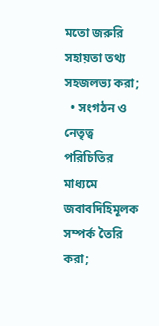মতো জরুরি সহায়তা তথ্য সহজলভ্য করা;
  • সংগঠন ও নেতৃত্ব পরিচিতির মাধ্যমে জবাবদিহিমূলক সম্পর্ক তৈরি করা;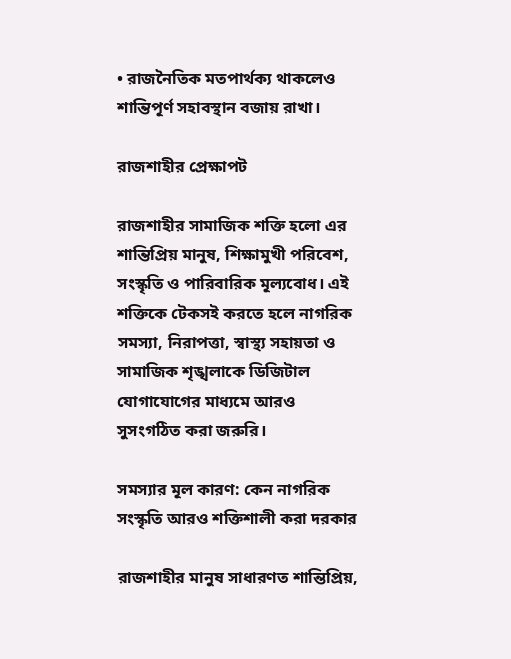• রাজনৈতিক মতপার্থক্য থাকলেও শান্তিপূর্ণ সহাবস্থান বজায় রাখা।

রাজশাহীর প্রেক্ষাপট

রাজশাহীর সামাজিক শক্তি হলো এর শান্তিপ্রিয় মানুষ, শিক্ষামুখী পরিবেশ, সংস্কৃতি ও পারিবারিক মূল্যবোধ। এই শক্তিকে টেকসই করতে হলে নাগরিক সমস্যা, নিরাপত্তা, স্বাস্থ্য সহায়তা ও সামাজিক শৃঙ্খলাকে ডিজিটাল যোগাযোগের মাধ্যমে আরও সুসংগঠিত করা জরুরি।

সমস্যার মূল কারণ: কেন নাগরিক সংস্কৃতি আরও শক্তিশালী করা দরকার

রাজশাহীর মানুষ সাধারণত শান্তিপ্রিয়,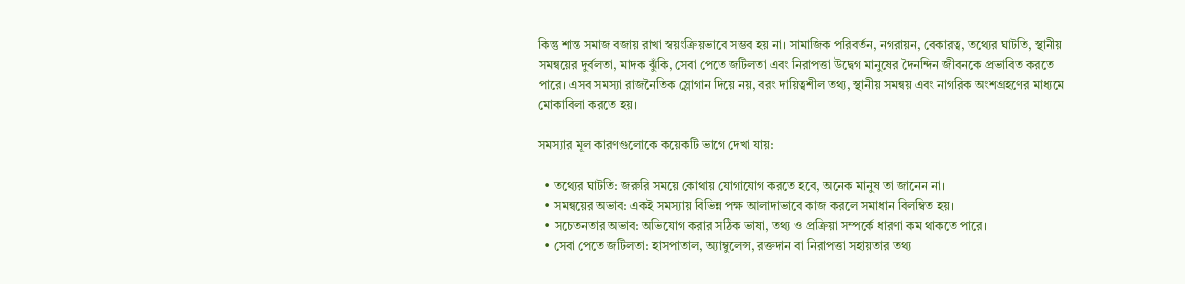কিন্তু শান্ত সমাজ বজায় রাখা স্বয়ংক্রিয়ভাবে সম্ভব হয় না। সামাজিক পরিবর্তন, নগরায়ন, বেকারত্ব, তথ্যের ঘাটতি, স্থানীয় সমন্বয়ের দুর্বলতা, মাদক ঝুঁকি, সেবা পেতে জটিলতা এবং নিরাপত্তা উদ্বেগ মানুষের দৈনন্দিন জীবনকে প্রভাবিত করতে পারে। এসব সমস্যা রাজনৈতিক স্লোগান দিয়ে নয়, বরং দায়িত্বশীল তথ্য, স্থানীয় সমন্বয় এবং নাগরিক অংশগ্রহণের মাধ্যমে মোকাবিলা করতে হয়।

সমস্যার মূল কারণগুলোকে কয়েকটি ভাগে দেখা যায়:

  • তথ্যের ঘাটতি: জরুরি সময়ে কোথায় যোগাযোগ করতে হবে, অনেক মানুষ তা জানেন না।
  • সমন্বয়ের অভাব: একই সমস্যায় বিভিন্ন পক্ষ আলাদাভাবে কাজ করলে সমাধান বিলম্বিত হয়।
  • সচেতনতার অভাব: অভিযোগ করার সঠিক ভাষা, তথ্য ও প্রক্রিয়া সম্পর্কে ধারণা কম থাকতে পারে।
  • সেবা পেতে জটিলতা: হাসপাতাল, অ্যাম্বুলেন্স, রক্তদান বা নিরাপত্তা সহায়তার তথ্য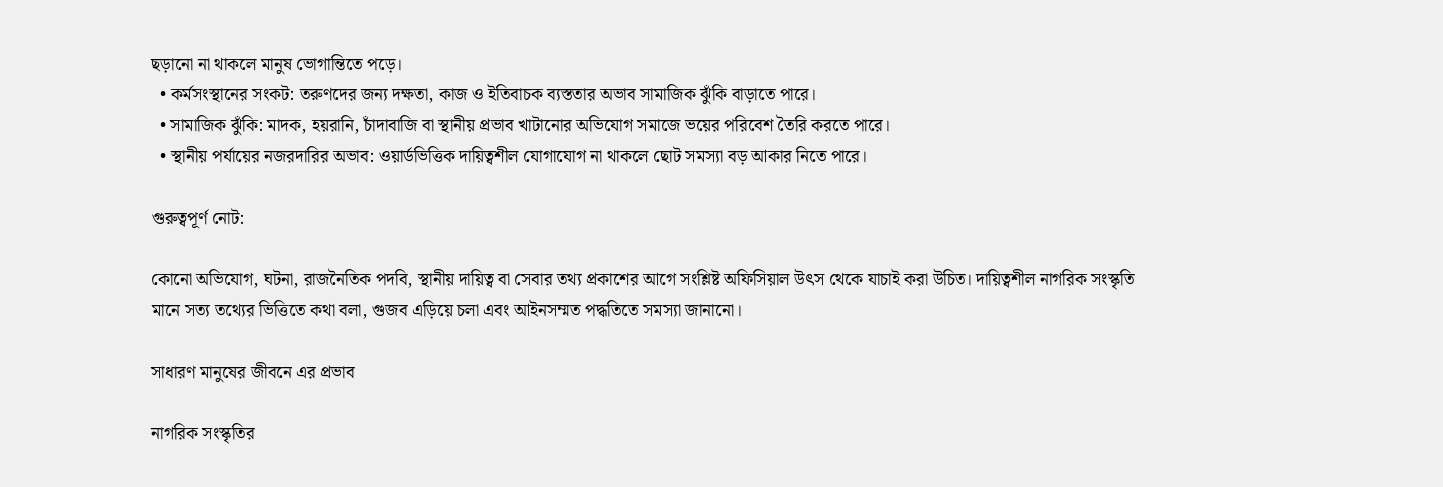ছড়ানো না থাকলে মানুষ ভোগান্তিতে পড়ে।
  • কর্মসংস্থানের সংকট: তরুণদের জন্য দক্ষতা, কাজ ও ইতিবাচক ব্যস্ততার অভাব সামাজিক ঝুঁকি বাড়াতে পারে।
  • সামাজিক ঝুঁকি: মাদক, হয়রানি, চাঁদাবাজি বা স্থানীয় প্রভাব খাটানোর অভিযোগ সমাজে ভয়ের পরিবেশ তৈরি করতে পারে।
  • স্থানীয় পর্যায়ের নজরদারির অভাব: ওয়ার্ডভিত্তিক দায়িত্বশীল যোগাযোগ না থাকলে ছোট সমস্যা বড় আকার নিতে পারে।

গুরুত্বপূর্ণ নোট:

কোনো অভিযোগ, ঘটনা, রাজনৈতিক পদবি, স্থানীয় দায়িত্ব বা সেবার তথ্য প্রকাশের আগে সংশ্লিষ্ট অফিসিয়াল উৎস থেকে যাচাই করা উচিত। দায়িত্বশীল নাগরিক সংস্কৃতি মানে সত্য তথ্যের ভিত্তিতে কথা বলা, গুজব এড়িয়ে চলা এবং আইনসম্মত পদ্ধতিতে সমস্যা জানানো।

সাধারণ মানুষের জীবনে এর প্রভাব

নাগরিক সংস্কৃতির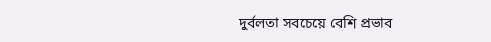দুর্বলতা সবচেয়ে বেশি প্রভাব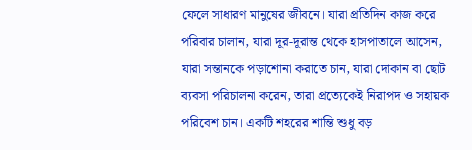ফেলে সাধারণ মানুষের জীবনে। যারা প্রতিদিন কাজ করে পরিবার চালান, যারা দূর-দূরান্ত থেকে হাসপাতালে আসেন, যারা সন্তানকে পড়াশোনা করাতে চান, যারা দোকান বা ছোট ব্যবসা পরিচালনা করেন, তারা প্রত্যেকেই নিরাপদ ও সহায়ক পরিবেশ চান। একটি শহরের শান্তি শুধু বড়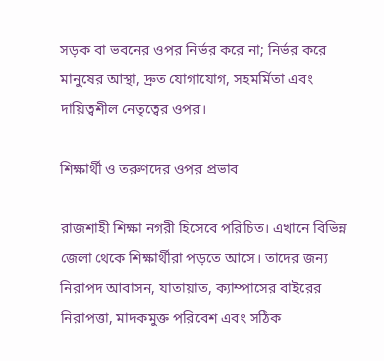সড়ক বা ভবনের ওপর নির্ভর করে না; নির্ভর করে মানুষের আস্থা, দ্রুত যোগাযোগ, সহমর্মিতা এবং দায়িত্বশীল নেতৃত্বের ওপর।

শিক্ষার্থী ও তরুণদের ওপর প্রভাব

রাজশাহী শিক্ষা নগরী হিসেবে পরিচিত। এখানে বিভিন্ন জেলা থেকে শিক্ষার্থীরা পড়তে আসে। তাদের জন্য নিরাপদ আবাসন, যাতায়াত, ক্যাম্পাসের বাইরের নিরাপত্তা, মাদকমুক্ত পরিবেশ এবং সঠিক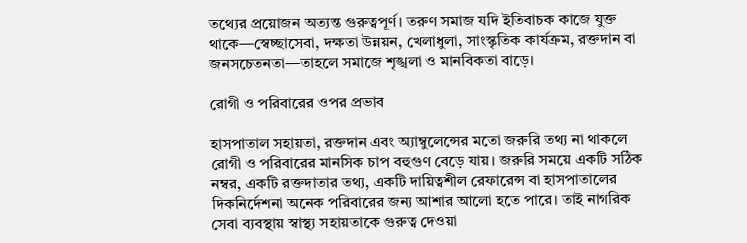তথ্যের প্রয়োজন অত্যন্ত গুরুত্বপূর্ণ। তরুণ সমাজ যদি ইতিবাচক কাজে যুক্ত থাকে—স্বেচ্ছাসেবা, দক্ষতা উন্নয়ন, খেলাধুলা, সাংস্কৃতিক কার্যক্রম, রক্তদান বা জনসচেতনতা—তাহলে সমাজে শৃঙ্খলা ও মানবিকতা বাড়ে।

রোগী ও পরিবারের ওপর প্রভাব

হাসপাতাল সহায়তা, রক্তদান এবং অ্যাম্বুলেন্সের মতো জরুরি তথ্য না থাকলে রোগী ও পরিবারের মানসিক চাপ বহুগুণ বেড়ে যায়। জরুরি সময়ে একটি সঠিক নম্বর, একটি রক্তদাতার তথ্য, একটি দায়িত্বশীল রেফারেন্স বা হাসপাতালের দিকনির্দেশনা অনেক পরিবারের জন্য আশার আলো হতে পারে। তাই নাগরিক সেবা ব্যবস্থায় স্বাস্থ্য সহায়তাকে গুরুত্ব দেওয়া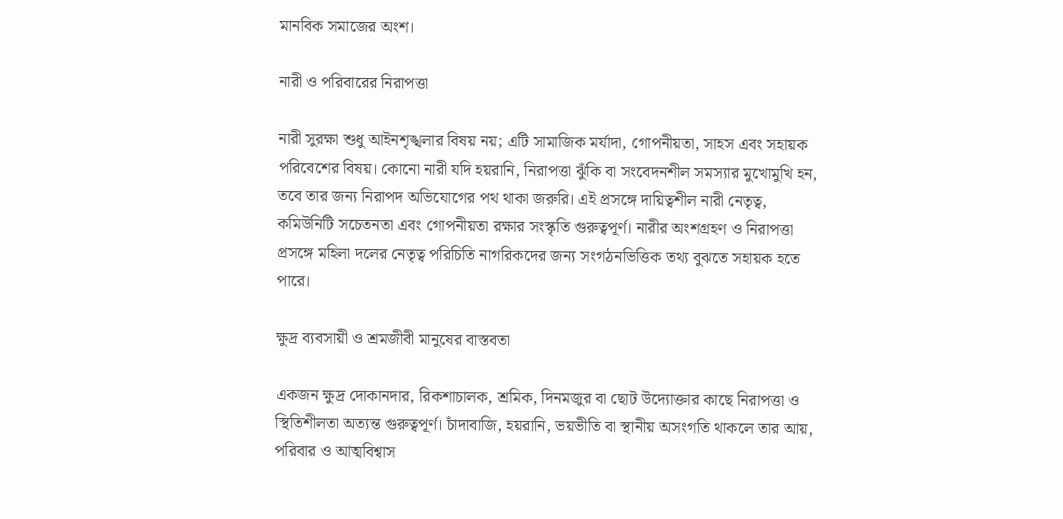মানবিক সমাজের অংশ।

নারী ও পরিবারের নিরাপত্তা

নারী সুরক্ষা শুধু আইনশৃঙ্খলার বিষয় নয়; এটি সামাজিক মর্যাদা, গোপনীয়তা, সাহস এবং সহায়ক পরিবেশের বিষয়। কোনো নারী যদি হয়রানি, নিরাপত্তা ঝুঁকি বা সংবেদনশীল সমস্যার মুখোমুখি হন, তবে তার জন্য নিরাপদ অভিযোগের পথ থাকা জরুরি। এই প্রসঙ্গে দায়িত্বশীল নারী নেতৃত্ব, কমিউনিটি সচেতনতা এবং গোপনীয়তা রক্ষার সংস্কৃতি গুরুত্বপূর্ণ। নারীর অংশগ্রহণ ও নিরাপত্তা প্রসঙ্গে মহিলা দলের নেতৃত্ব পরিচিতি নাগরিকদের জন্য সংগঠনভিত্তিক তথ্য বুঝতে সহায়ক হতে পারে।

ক্ষুদ্র ব্যবসায়ী ও শ্রমজীবী মানুষের বাস্তবতা

একজন ক্ষুদ্র দোকানদার, রিকশাচালক, শ্রমিক, দিনমজুর বা ছোট উদ্যোক্তার কাছে নিরাপত্তা ও স্থিতিশীলতা অত্যন্ত গুরুত্বপূর্ণ। চাঁদাবাজি, হয়রানি, ভয়ভীতি বা স্থানীয় অসংগতি থাকলে তার আয়, পরিবার ও আত্মবিশ্বাস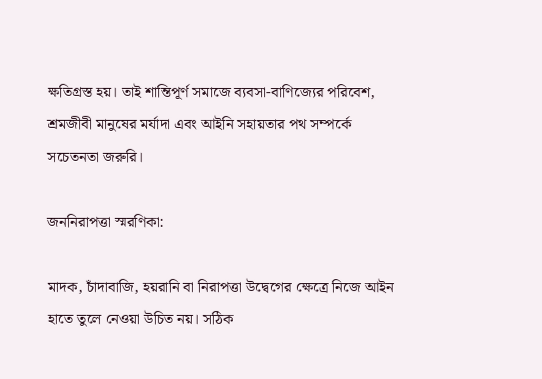ক্ষতিগ্রস্ত হয়। তাই শান্তিপূর্ণ সমাজে ব্যবসা-বাণিজ্যের পরিবেশ, শ্রমজীবী মানুষের মর্যাদা এবং আইনি সহায়তার পথ সম্পর্কে সচেতনতা জরুরি।

জননিরাপত্তা স্মরণিকা:

মাদক, চাঁদাবাজি, হয়রানি বা নিরাপত্তা উদ্বেগের ক্ষেত্রে নিজে আইন হাতে তুলে নেওয়া উচিত নয়। সঠিক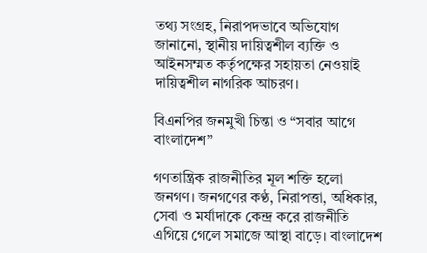তথ্য সংগ্রহ, নিরাপদভাবে অভিযোগ জানানো, স্থানীয় দায়িত্বশীল ব্যক্তি ও আইনসম্মত কর্তৃপক্ষের সহায়তা নেওয়াই দায়িত্বশীল নাগরিক আচরণ।

বিএনপির জনমুখী চিন্তা ও “সবার আগে বাংলাদেশ”

গণতান্ত্রিক রাজনীতির মূল শক্তি হলো জনগণ। জনগণের কণ্ঠ, নিরাপত্তা, অধিকার, সেবা ও মর্যাদাকে কেন্দ্র করে রাজনীতি এগিয়ে গেলে সমাজে আস্থা বাড়ে। বাংলাদেশ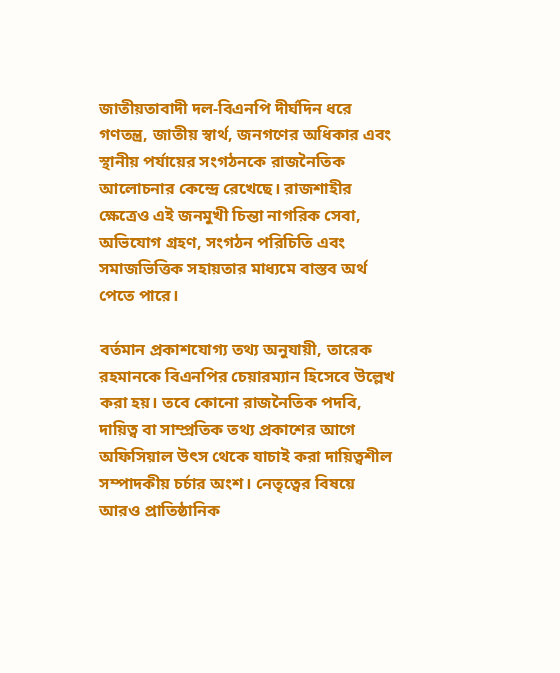জাতীয়তাবাদী দল-বিএনপি দীর্ঘদিন ধরে গণতন্ত্র, জাতীয় স্বার্থ, জনগণের অধিকার এবং স্থানীয় পর্যায়ের সংগঠনকে রাজনৈতিক আলোচনার কেন্দ্রে রেখেছে। রাজশাহীর ক্ষেত্রেও এই জনমুখী চিন্তা নাগরিক সেবা, অভিযোগ গ্রহণ, সংগঠন পরিচিতি এবং সমাজভিত্তিক সহায়তার মাধ্যমে বাস্তব অর্থ পেতে পারে।

বর্তমান প্রকাশযোগ্য তথ্য অনুযায়ী, তারেক রহমানকে বিএনপির চেয়ারম্যান হিসেবে উল্লেখ করা হয়। তবে কোনো রাজনৈতিক পদবি, দায়িত্ব বা সাম্প্রতিক তথ্য প্রকাশের আগে অফিসিয়াল উৎস থেকে যাচাই করা দায়িত্বশীল সম্পাদকীয় চর্চার অংশ। নেতৃত্বের বিষয়ে আরও প্রাতিষ্ঠানিক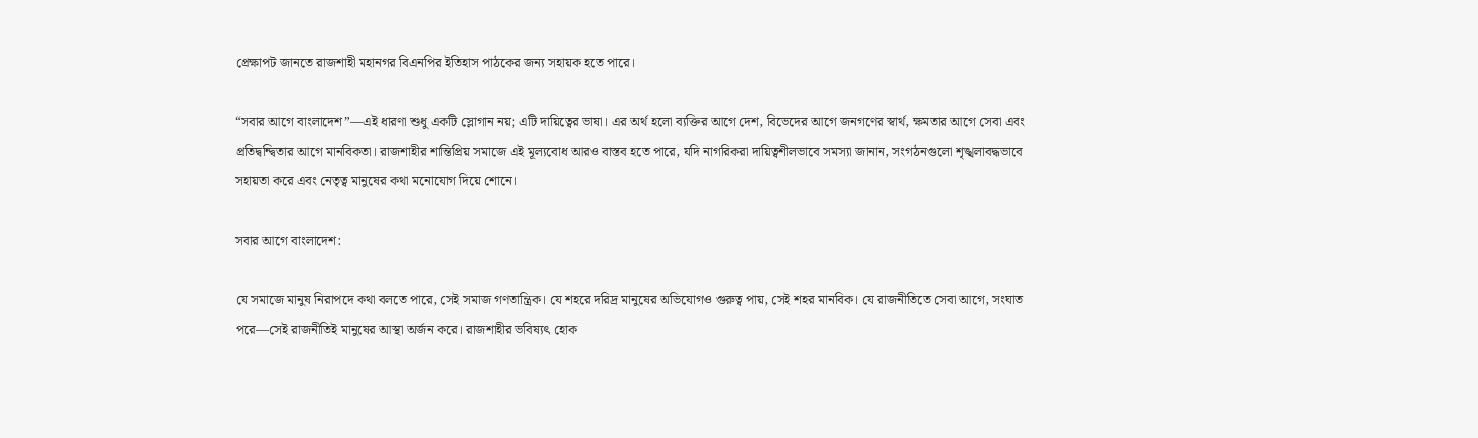প্রেক্ষাপট জানতে রাজশাহী মহানগর বিএনপির ইতিহাস পাঠকের জন্য সহায়ক হতে পারে।

“সবার আগে বাংলাদেশ”—এই ধারণা শুধু একটি স্লোগান নয়; এটি দায়িত্বের ভাষা। এর অর্থ হলো ব্যক্তির আগে দেশ, বিভেদের আগে জনগণের স্বার্থ, ক্ষমতার আগে সেবা এবং প্রতিদ্বন্দ্বিতার আগে মানবিকতা। রাজশাহীর শান্তিপ্রিয় সমাজে এই মূল্যবোধ আরও বাস্তব হতে পারে, যদি নাগরিকরা দায়িত্বশীলভাবে সমস্যা জানান, সংগঠনগুলো শৃঙ্খলাবদ্ধভাবে সহায়তা করে এবং নেতৃত্ব মানুষের কথা মনোযোগ দিয়ে শোনে।

সবার আগে বাংলাদেশ:

যে সমাজে মানুষ নিরাপদে কথা বলতে পারে, সেই সমাজ গণতান্ত্রিক। যে শহরে দরিদ্র মানুষের অভিযোগও গুরুত্ব পায়, সেই শহর মানবিক। যে রাজনীতিতে সেবা আগে, সংঘাত পরে—সেই রাজনীতিই মানুষের আস্থা অর্জন করে। রাজশাহীর ভবিষ্যৎ হোক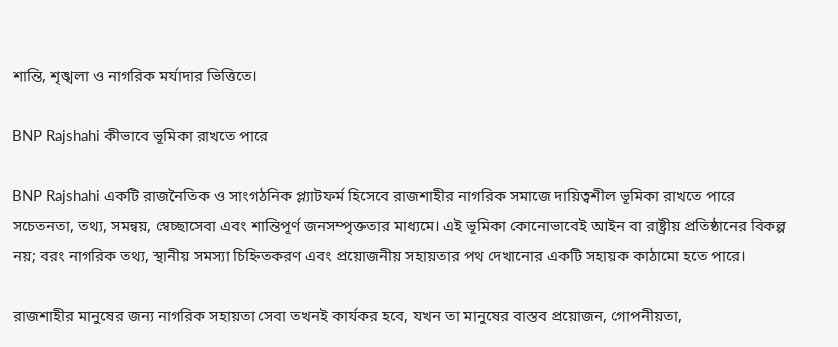শান্তি, শৃঙ্খলা ও নাগরিক মর্যাদার ভিত্তিতে।

BNP Rajshahi কীভাবে ভূমিকা রাখতে পারে

BNP Rajshahi একটি রাজনৈতিক ও সাংগঠনিক প্ল্যাটফর্ম হিসেবে রাজশাহীর নাগরিক সমাজে দায়িত্বশীল ভূমিকা রাখতে পারে সচেতনতা, তথ্য, সমন্বয়, স্বেচ্ছাসেবা এবং শান্তিপূর্ণ জনসম্পৃক্ততার মাধ্যমে। এই ভূমিকা কোনোভাবেই আইন বা রাষ্ট্রীয় প্রতিষ্ঠানের বিকল্প নয়; বরং নাগরিক তথ্য, স্থানীয় সমস্যা চিহ্নিতকরণ এবং প্রয়োজনীয় সহায়তার পথ দেখানোর একটি সহায়ক কাঠামো হতে পারে।

রাজশাহীর মানুষের জন্য নাগরিক সহায়তা সেবা তখনই কার্যকর হবে, যখন তা মানুষের বাস্তব প্রয়োজন, গোপনীয়তা,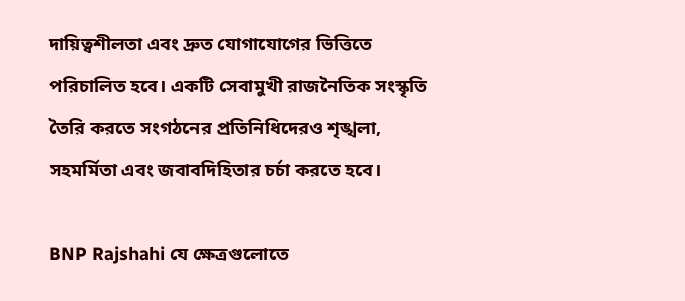দায়িত্বশীলতা এবং দ্রুত যোগাযোগের ভিত্তিতে পরিচালিত হবে। একটি সেবামুখী রাজনৈতিক সংস্কৃতি তৈরি করতে সংগঠনের প্রতিনিধিদেরও শৃঙ্খলা, সহমর্মিতা এবং জবাবদিহিতার চর্চা করতে হবে।

BNP Rajshahi যে ক্ষেত্রগুলোতে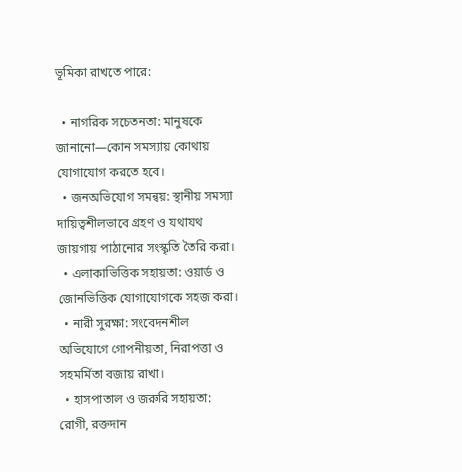ভূমিকা রাখতে পারে:

  • নাগরিক সচেতনতা: মানুষকে জানানো—কোন সমস্যায় কোথায় যোগাযোগ করতে হবে।
  • জনঅভিযোগ সমন্বয়: স্থানীয় সমস্যা দায়িত্বশীলভাবে গ্রহণ ও যথাযথ জায়গায় পাঠানোর সংস্কৃতি তৈরি করা।
  • এলাকাভিত্তিক সহায়তা: ওয়ার্ড ও জোনভিত্তিক যোগাযোগকে সহজ করা।
  • নারী সুরক্ষা: সংবেদনশীল অভিযোগে গোপনীয়তা, নিরাপত্তা ও সহমর্মিতা বজায় রাখা।
  • হাসপাতাল ও জরুরি সহায়তা: রোগী, রক্তদান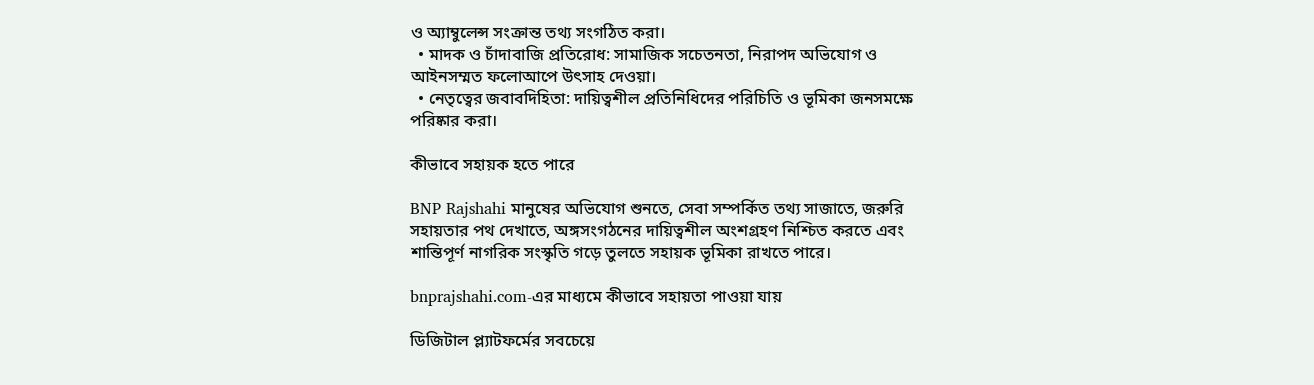ও অ্যাম্বুলেন্স সংক্রান্ত তথ্য সংগঠিত করা।
  • মাদক ও চাঁদাবাজি প্রতিরোধ: সামাজিক সচেতনতা, নিরাপদ অভিযোগ ও আইনসম্মত ফলোআপে উৎসাহ দেওয়া।
  • নেতৃত্বের জবাবদিহিতা: দায়িত্বশীল প্রতিনিধিদের পরিচিতি ও ভূমিকা জনসমক্ষে পরিষ্কার করা।

কীভাবে সহায়ক হতে পারে

BNP Rajshahi মানুষের অভিযোগ শুনতে, সেবা সম্পর্কিত তথ্য সাজাতে, জরুরি সহায়তার পথ দেখাতে, অঙ্গসংগঠনের দায়িত্বশীল অংশগ্রহণ নিশ্চিত করতে এবং শান্তিপূর্ণ নাগরিক সংস্কৃতি গড়ে তুলতে সহায়ক ভূমিকা রাখতে পারে।

bnprajshahi.com-এর মাধ্যমে কীভাবে সহায়তা পাওয়া যায়

ডিজিটাল প্ল্যাটফর্মের সবচেয়ে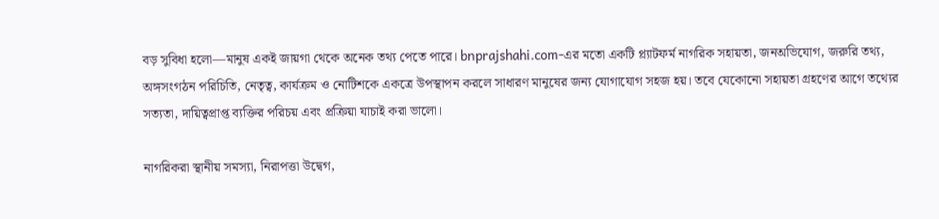বড় সুবিধা হলো—মানুষ একই জায়গা থেকে অনেক তথ্য পেতে পারে। bnprajshahi.com-এর মতো একটি প্ল্যাটফর্ম নাগরিক সহায়তা, জনঅভিযোগ, জরুরি তথ্য, অঙ্গসংগঠন পরিচিতি, নেতৃত্ব, কার্যক্রম ও নোটিশকে একত্রে উপস্থাপন করলে সাধারণ মানুষের জন্য যোগাযোগ সহজ হয়। তবে যেকোনো সহায়তা গ্রহণের আগে তথ্যের সত্যতা, দায়িত্বপ্রাপ্ত ব্যক্তির পরিচয় এবং প্রক্রিয়া যাচাই করা ভালো।

নাগরিকরা স্থানীয় সমস্যা, নিরাপত্তা উদ্বেগ,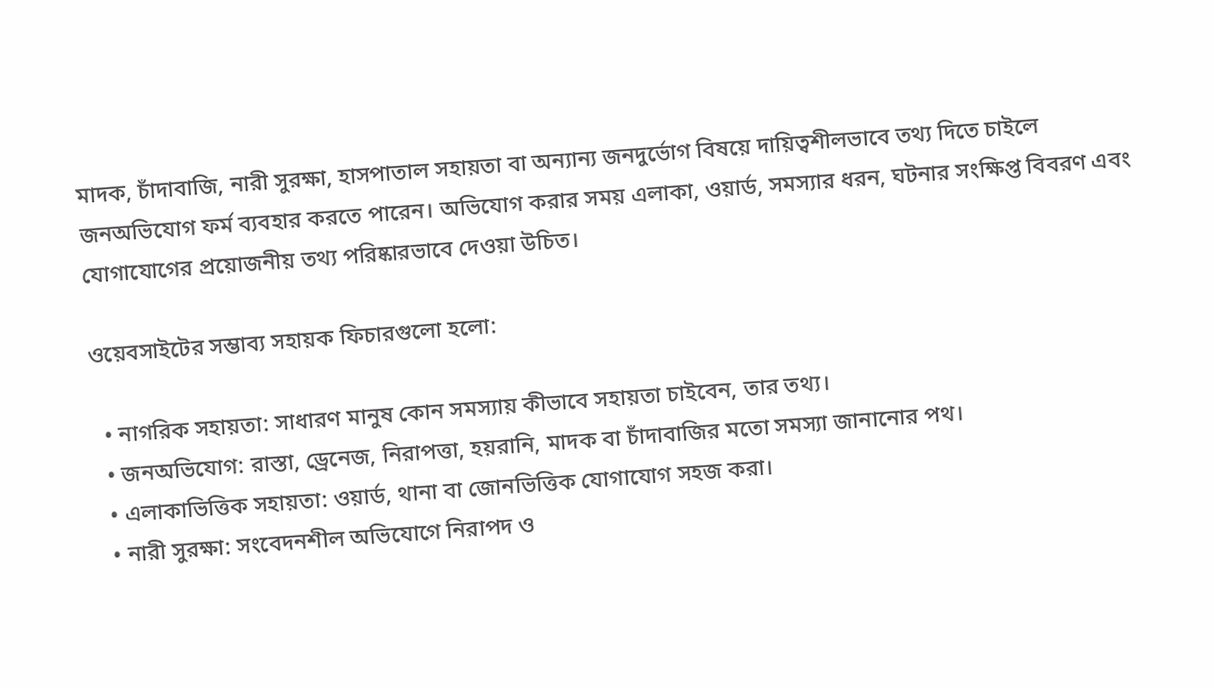মাদক, চাঁদাবাজি, নারী সুরক্ষা, হাসপাতাল সহায়তা বা অন্যান্য জনদুর্ভোগ বিষয়ে দায়িত্বশীলভাবে তথ্য দিতে চাইলে জনঅভিযোগ ফর্ম ব্যবহার করতে পারেন। অভিযোগ করার সময় এলাকা, ওয়ার্ড, সমস্যার ধরন, ঘটনার সংক্ষিপ্ত বিবরণ এবং যোগাযোগের প্রয়োজনীয় তথ্য পরিষ্কারভাবে দেওয়া উচিত।

ওয়েবসাইটের সম্ভাব্য সহায়ক ফিচারগুলো হলো:

  • নাগরিক সহায়তা: সাধারণ মানুষ কোন সমস্যায় কীভাবে সহায়তা চাইবেন, তার তথ্য।
  • জনঅভিযোগ: রাস্তা, ড্রেনেজ, নিরাপত্তা, হয়রানি, মাদক বা চাঁদাবাজির মতো সমস্যা জানানোর পথ।
  • এলাকাভিত্তিক সহায়তা: ওয়ার্ড, থানা বা জোনভিত্তিক যোগাযোগ সহজ করা।
  • নারী সুরক্ষা: সংবেদনশীল অভিযোগে নিরাপদ ও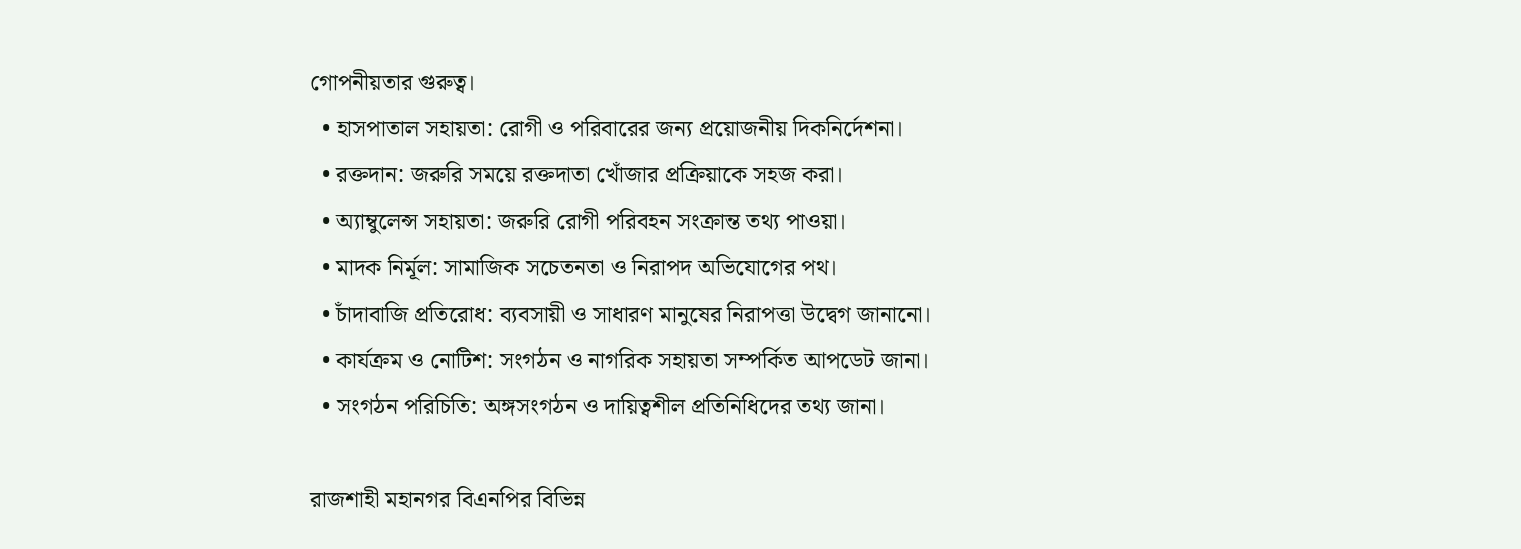গোপনীয়তার গুরুত্ব।
  • হাসপাতাল সহায়তা: রোগী ও পরিবারের জন্য প্রয়োজনীয় দিকনির্দেশনা।
  • রক্তদান: জরুরি সময়ে রক্তদাতা খোঁজার প্রক্রিয়াকে সহজ করা।
  • অ্যাম্বুলেন্স সহায়তা: জরুরি রোগী পরিবহন সংক্রান্ত তথ্য পাওয়া।
  • মাদক নির্মূল: সামাজিক সচেতনতা ও নিরাপদ অভিযোগের পথ।
  • চাঁদাবাজি প্রতিরোধ: ব্যবসায়ী ও সাধারণ মানুষের নিরাপত্তা উদ্বেগ জানানো।
  • কার্যক্রম ও নোটিশ: সংগঠন ও নাগরিক সহায়তা সম্পর্কিত আপডেট জানা।
  • সংগঠন পরিচিতি: অঙ্গসংগঠন ও দায়িত্বশীল প্রতিনিধিদের তথ্য জানা।

রাজশাহী মহানগর বিএনপির বিভিন্ন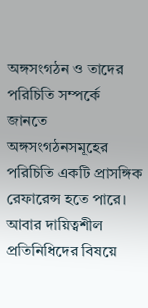অঙ্গসংগঠন ও তাদের পরিচিতি সম্পর্কে জানতে অঙ্গসংগঠনসমূহের পরিচিতি একটি প্রাসঙ্গিক রেফারেন্স হতে পারে। আবার দায়িত্বশীল প্রতিনিধিদের বিষয়ে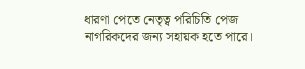ধারণা পেতে নেতৃত্ব পরিচিতি পেজ নাগরিকদের জন্য সহায়ক হতে পারে।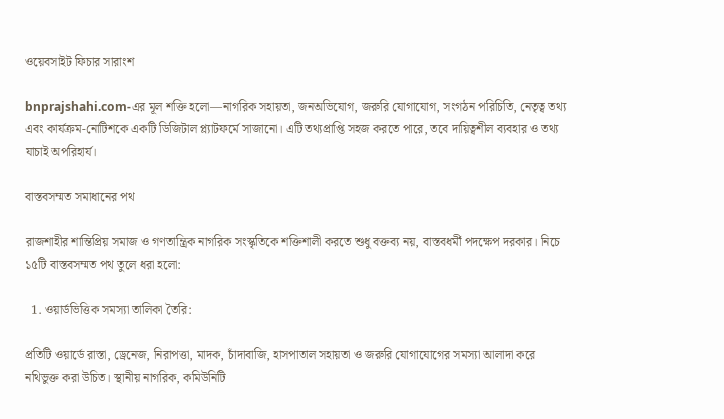ওয়েবসাইট ফিচার সারাংশ

bnprajshahi.com-এর মূল শক্তি হলো—নাগরিক সহায়তা, জনঅভিযোগ, জরুরি যোগাযোগ, সংগঠন পরিচিতি, নেতৃত্ব তথ্য এবং কার্যক্রম-নোটিশকে একটি ডিজিটাল প্ল্যাটফর্মে সাজানো। এটি তথ্যপ্রাপ্তি সহজ করতে পারে, তবে দায়িত্বশীল ব্যবহার ও তথ্য যাচাই অপরিহার্য।

বাস্তবসম্মত সমাধানের পথ

রাজশাহীর শান্তিপ্রিয় সমাজ ও গণতান্ত্রিক নাগরিক সংস্কৃতিকে শক্তিশালী করতে শুধু বক্তব্য নয়, বাস্তবধর্মী পদক্ষেপ দরকার। নিচে ১৫টি বাস্তবসম্মত পথ তুলে ধরা হলো:

  1. ওয়ার্ডভিত্তিক সমস্যা তালিকা তৈরি:

প্রতিটি ওয়ার্ডে রাস্তা, ড্রেনেজ, নিরাপত্তা, মাদক, চাঁদাবাজি, হাসপাতাল সহায়তা ও জরুরি যোগাযোগের সমস্যা আলাদা করে নথিভুক্ত করা উচিত। স্থানীয় নাগরিক, কমিউনিটি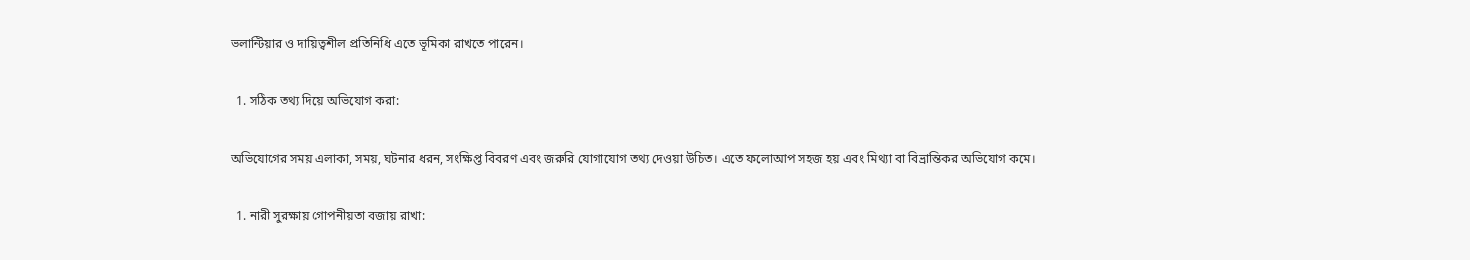ভলান্টিয়ার ও দায়িত্বশীল প্রতিনিধি এতে ভূমিকা রাখতে পারেন।

  1. সঠিক তথ্য দিয়ে অভিযোগ করা:

অভিযোগের সময় এলাকা, সময়, ঘটনার ধরন, সংক্ষিপ্ত বিবরণ এবং জরুরি যোগাযোগ তথ্য দেওয়া উচিত। এতে ফলোআপ সহজ হয় এবং মিথ্যা বা বিভ্রান্তিকর অভিযোগ কমে।

  1. নারী সুরক্ষায় গোপনীয়তা বজায় রাখা: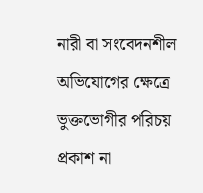নারী বা সংবেদনশীল অভিযোগের ক্ষেত্রে ভুক্তভোগীর পরিচয় প্রকাশ না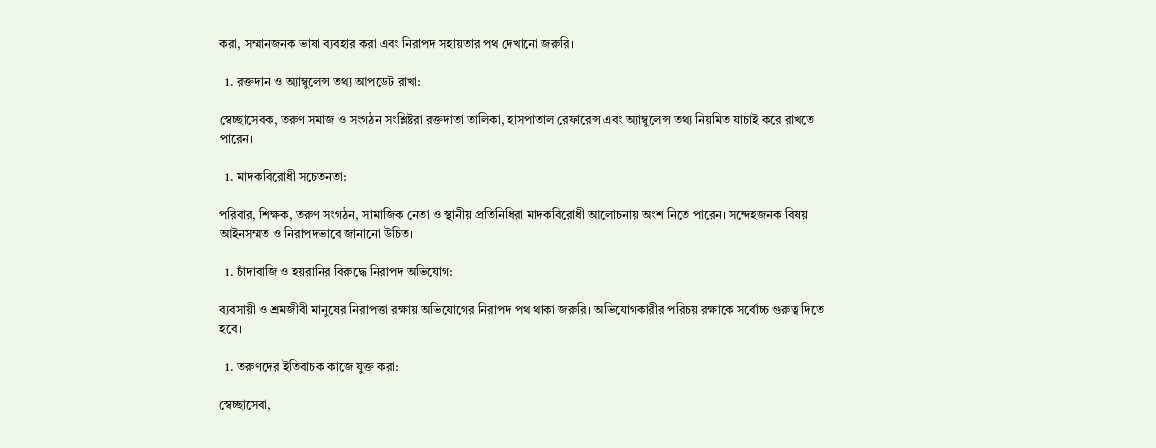করা, সম্মানজনক ভাষা ব্যবহার করা এবং নিরাপদ সহায়তার পথ দেখানো জরুরি।

  1. রক্তদান ও অ্যাম্বুলেন্স তথ্য আপডেট রাখা:

স্বেচ্ছাসেবক, তরুণ সমাজ ও সংগঠন সংশ্লিষ্টরা রক্তদাতা তালিকা, হাসপাতাল রেফারেন্স এবং অ্যাম্বুলেন্স তথ্য নিয়মিত যাচাই করে রাখতে পারেন।

  1. মাদকবিরোধী সচেতনতা:

পরিবার, শিক্ষক, তরুণ সংগঠন, সামাজিক নেতা ও স্থানীয় প্রতিনিধিরা মাদকবিরোধী আলোচনায় অংশ নিতে পারেন। সন্দেহজনক বিষয় আইনসম্মত ও নিরাপদভাবে জানানো উচিত।

  1. চাঁদাবাজি ও হয়রানির বিরুদ্ধে নিরাপদ অভিযোগ:

ব্যবসায়ী ও শ্রমজীবী মানুষের নিরাপত্তা রক্ষায় অভিযোগের নিরাপদ পথ থাকা জরুরি। অভিযোগকারীর পরিচয় রক্ষাকে সর্বোচ্চ গুরুত্ব দিতে হবে।

  1. তরুণদের ইতিবাচক কাজে যুক্ত করা:

স্বেচ্ছাসেবা,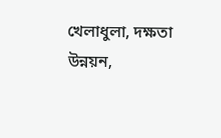খেলাধুলা, দক্ষতা উন্নয়ন,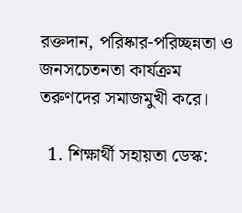রক্তদান, পরিষ্কার-পরিচ্ছন্নতা ও জনসচেতনতা কার্যক্রম তরুণদের সমাজমুখী করে।

  1. শিক্ষার্থী সহায়তা ডেস্ক: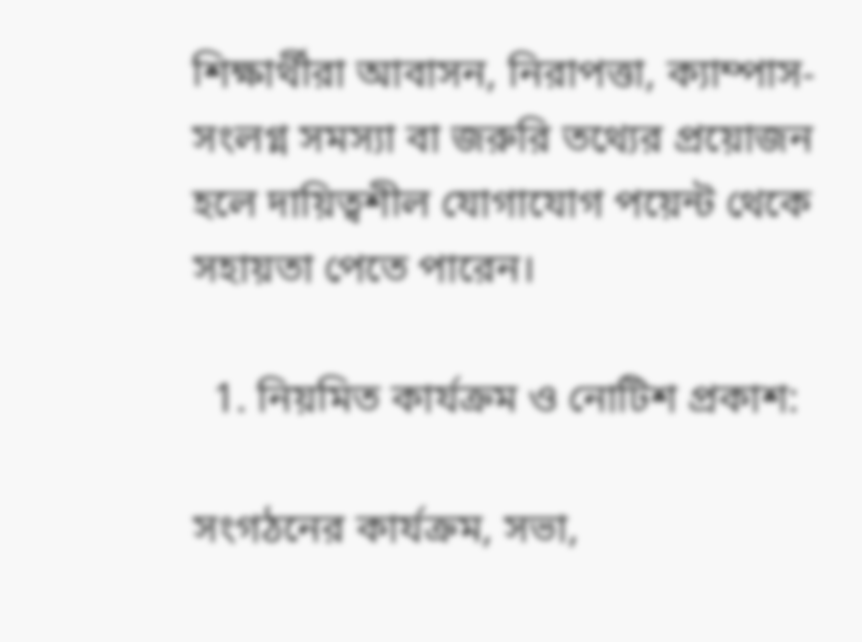শিক্ষার্থীরা আবাসন, নিরাপত্তা, ক্যাম্পাস-সংলগ্ন সমস্যা বা জরুরি তথ্যের প্রয়োজন হলে দায়িত্বশীল যোগাযোগ পয়েন্ট থেকে সহায়তা পেতে পারেন।

  1. নিয়মিত কার্যক্রম ও নোটিশ প্রকাশ:

সংগঠনের কার্যক্রম, সভা,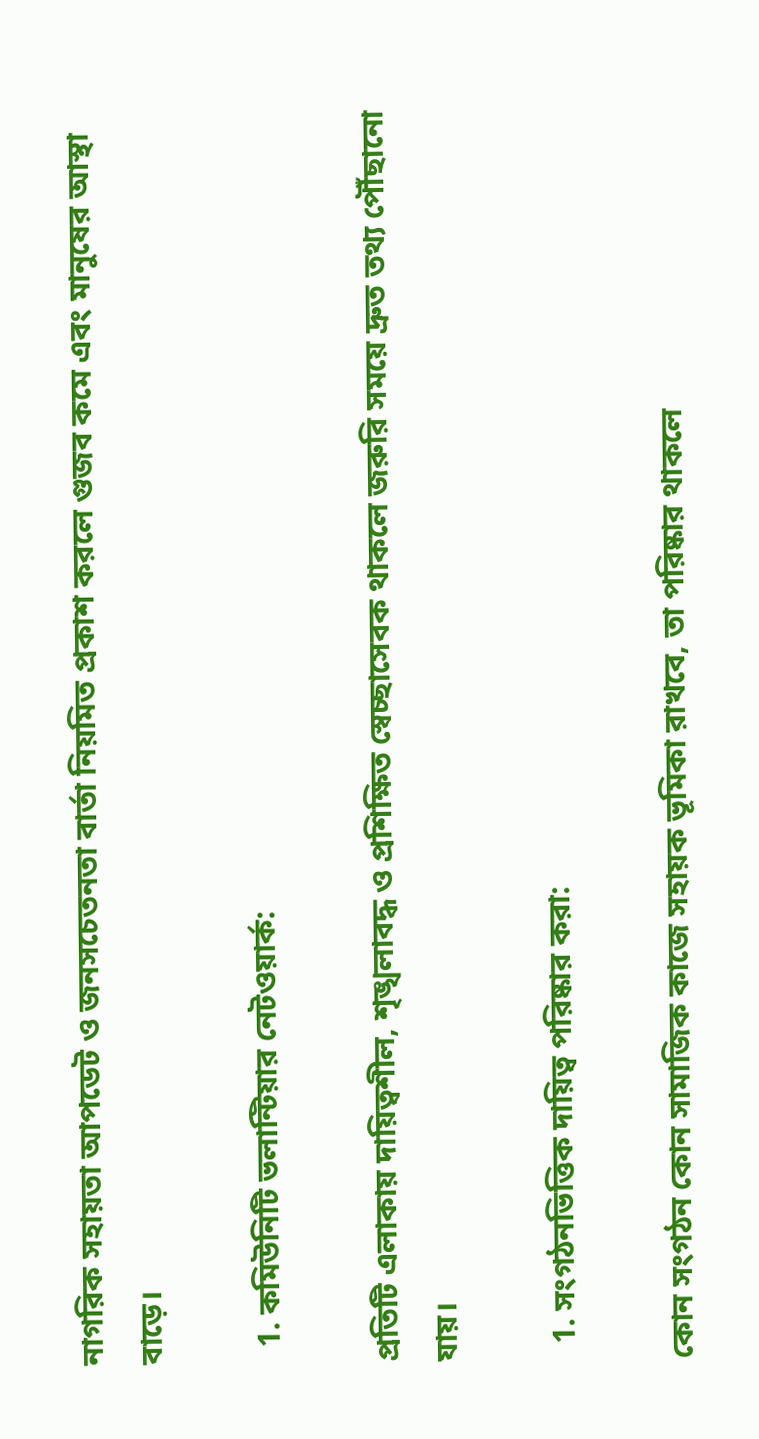নাগরিক সহায়তা আপডেট ও জনসচেতনতা বার্তা নিয়মিত প্রকাশ করলে গুজব কমে এবং মানুষের আস্থা বাড়ে।

  1. কমিউনিটি ভলান্টিয়ার নেটওয়ার্ক:

প্রতিটি এলাকায় দায়িত্বশীল, শৃঙ্খলাবদ্ধ ও প্রশিক্ষিত স্বেচ্ছাসেবক থাকলে জরুরি সময়ে দ্রুত তথ্য পৌঁছানো যায়।

  1. সংগঠনভিত্তিক দায়িত্ব পরিষ্কার করা:

কোন সংগঠন কোন সামাজিক কাজে সহায়ক ভূমিকা রাখবে, তা পরিষ্কার থাকলে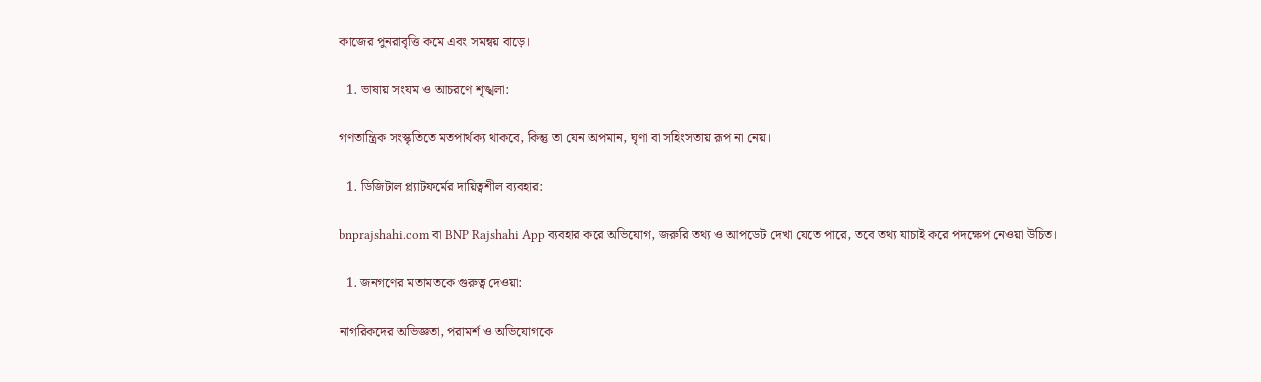কাজের পুনরাবৃত্তি কমে এবং সমন্বয় বাড়ে।

  1. ভাষায় সংযম ও আচরণে শৃঙ্খলা:

গণতান্ত্রিক সংস্কৃতিতে মতপার্থক্য থাকবে, কিন্তু তা যেন অপমান, ঘৃণা বা সহিংসতায় রূপ না নেয়।

  1. ডিজিটাল প্ল্যাটফর্মের দায়িত্বশীল ব্যবহার:

bnprajshahi.com বা BNP Rajshahi App ব্যবহার করে অভিযোগ, জরুরি তথ্য ও আপডেট দেখা যেতে পারে, তবে তথ্য যাচাই করে পদক্ষেপ নেওয়া উচিত।

  1. জনগণের মতামতকে গুরুত্ব দেওয়া:

নাগরিকদের অভিজ্ঞতা, পরামর্শ ও অভিযোগকে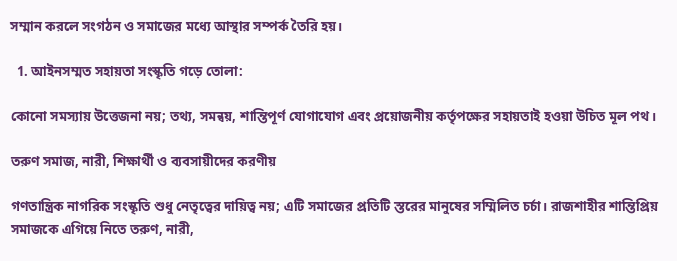সম্মান করলে সংগঠন ও সমাজের মধ্যে আস্থার সম্পর্ক তৈরি হয়।

  1. আইনসম্মত সহায়তা সংস্কৃতি গড়ে তোলা:

কোনো সমস্যায় উত্তেজনা নয়; তথ্য, সমন্বয়, শান্তিপূর্ণ যোগাযোগ এবং প্রয়োজনীয় কর্তৃপক্ষের সহায়তাই হওয়া উচিত মূল পথ।

তরুণ সমাজ, নারী, শিক্ষার্থী ও ব্যবসায়ীদের করণীয়

গণতান্ত্রিক নাগরিক সংস্কৃতি শুধু নেতৃত্বের দায়িত্ব নয়; এটি সমাজের প্রতিটি স্তরের মানুষের সম্মিলিত চর্চা। রাজশাহীর শান্তিপ্রিয় সমাজকে এগিয়ে নিতে তরুণ, নারী,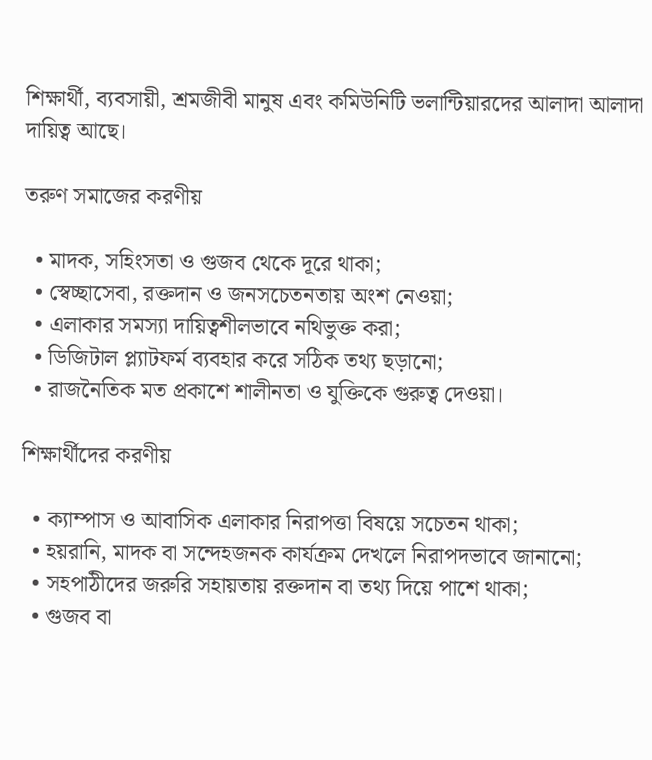শিক্ষার্থী, ব্যবসায়ী, শ্রমজীবী মানুষ এবং কমিউনিটি ভলান্টিয়ারদের আলাদা আলাদা দায়িত্ব আছে।

তরুণ সমাজের করণীয়

  • মাদক, সহিংসতা ও গুজব থেকে দূরে থাকা;
  • স্বেচ্ছাসেবা, রক্তদান ও জনসচেতনতায় অংশ নেওয়া;
  • এলাকার সমস্যা দায়িত্বশীলভাবে নথিভুক্ত করা;
  • ডিজিটাল প্ল্যাটফর্ম ব্যবহার করে সঠিক তথ্য ছড়ানো;
  • রাজনৈতিক মত প্রকাশে শালীনতা ও যুক্তিকে গুরুত্ব দেওয়া।

শিক্ষার্থীদের করণীয়

  • ক্যাম্পাস ও আবাসিক এলাকার নিরাপত্তা বিষয়ে সচেতন থাকা;
  • হয়রানি, মাদক বা সন্দেহজনক কার্যক্রম দেখলে নিরাপদভাবে জানানো;
  • সহপাঠীদের জরুরি সহায়তায় রক্তদান বা তথ্য দিয়ে পাশে থাকা;
  • গুজব বা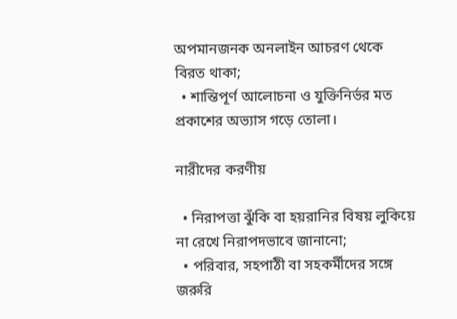অপমানজনক অনলাইন আচরণ থেকে বিরত থাকা;
  • শান্তিপূর্ণ আলোচনা ও যুক্তিনির্ভর মত প্রকাশের অভ্যাস গড়ে তোলা।

নারীদের করণীয়

  • নিরাপত্তা ঝুঁকি বা হয়রানির বিষয় লুকিয়ে না রেখে নিরাপদভাবে জানানো;
  • পরিবার, সহপাঠী বা সহকর্মীদের সঙ্গে জরুরি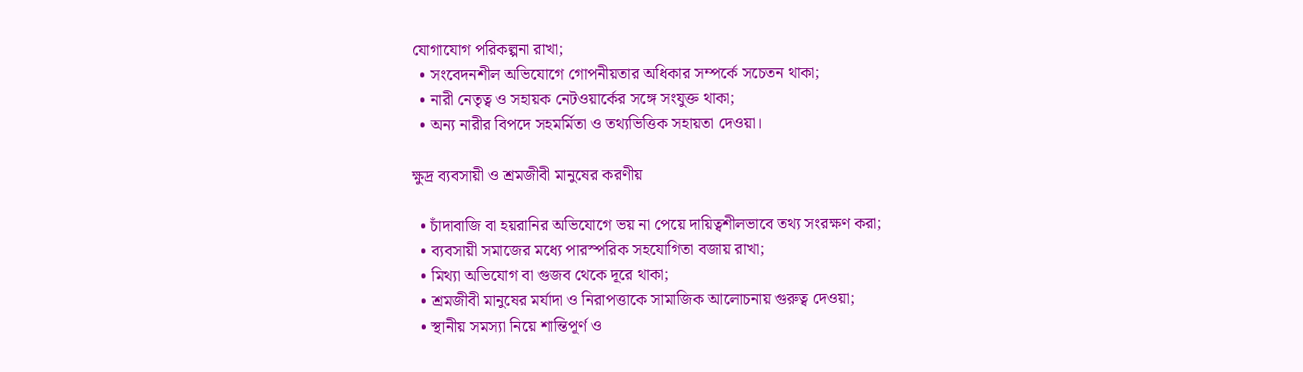যোগাযোগ পরিকল্পনা রাখা;
  • সংবেদনশীল অভিযোগে গোপনীয়তার অধিকার সম্পর্কে সচেতন থাকা;
  • নারী নেতৃত্ব ও সহায়ক নেটওয়ার্কের সঙ্গে সংযুক্ত থাকা;
  • অন্য নারীর বিপদে সহমর্মিতা ও তথ্যভিত্তিক সহায়তা দেওয়া।

ক্ষুদ্র ব্যবসায়ী ও শ্রমজীবী মানুষের করণীয়

  • চাঁদাবাজি বা হয়রানির অভিযোগে ভয় না পেয়ে দায়িত্বশীলভাবে তথ্য সংরক্ষণ করা;
  • ব্যবসায়ী সমাজের মধ্যে পারস্পরিক সহযোগিতা বজায় রাখা;
  • মিথ্যা অভিযোগ বা গুজব থেকে দূরে থাকা;
  • শ্রমজীবী মানুষের মর্যাদা ও নিরাপত্তাকে সামাজিক আলোচনায় গুরুত্ব দেওয়া;
  • স্থানীয় সমস্যা নিয়ে শান্তিপূর্ণ ও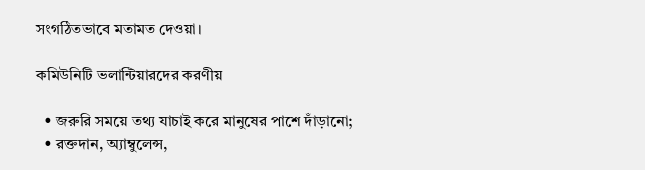সংগঠিতভাবে মতামত দেওয়া।

কমিউনিটি ভলান্টিয়ারদের করণীয়

  • জরুরি সময়ে তথ্য যাচাই করে মানুষের পাশে দাঁড়ানো;
  • রক্তদান, অ্যাম্বুলেন্স,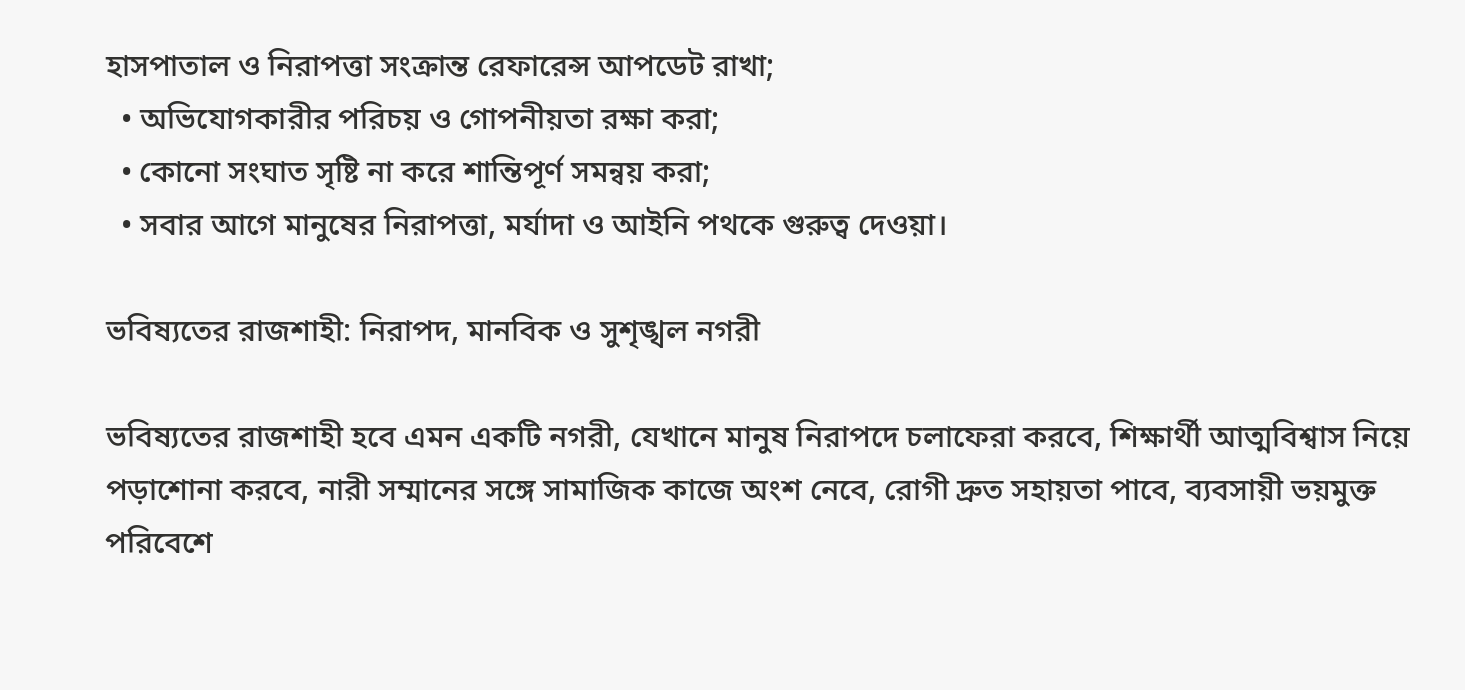হাসপাতাল ও নিরাপত্তা সংক্রান্ত রেফারেন্স আপডেট রাখা;
  • অভিযোগকারীর পরিচয় ও গোপনীয়তা রক্ষা করা;
  • কোনো সংঘাত সৃষ্টি না করে শান্তিপূর্ণ সমন্বয় করা;
  • সবার আগে মানুষের নিরাপত্তা, মর্যাদা ও আইনি পথকে গুরুত্ব দেওয়া।

ভবিষ্যতের রাজশাহী: নিরাপদ, মানবিক ও সুশৃঙ্খল নগরী

ভবিষ্যতের রাজশাহী হবে এমন একটি নগরী, যেখানে মানুষ নিরাপদে চলাফেরা করবে, শিক্ষার্থী আত্মবিশ্বাস নিয়ে পড়াশোনা করবে, নারী সম্মানের সঙ্গে সামাজিক কাজে অংশ নেবে, রোগী দ্রুত সহায়তা পাবে, ব্যবসায়ী ভয়মুক্ত পরিবেশে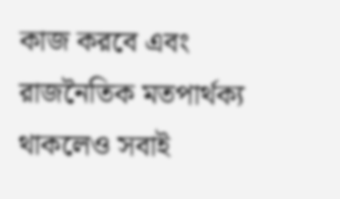কাজ করবে এবং রাজনৈতিক মতপার্থক্য থাকলেও সবাই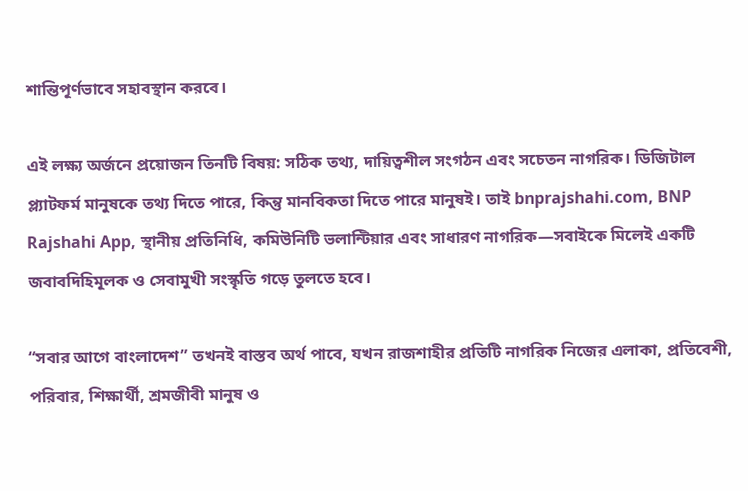শান্তিপূর্ণভাবে সহাবস্থান করবে।

এই লক্ষ্য অর্জনে প্রয়োজন তিনটি বিষয়: সঠিক তথ্য, দায়িত্বশীল সংগঠন এবং সচেতন নাগরিক। ডিজিটাল প্ল্যাটফর্ম মানুষকে তথ্য দিতে পারে, কিন্তু মানবিকতা দিতে পারে মানুষই। তাই bnprajshahi.com, BNP Rajshahi App, স্থানীয় প্রতিনিধি, কমিউনিটি ভলান্টিয়ার এবং সাধারণ নাগরিক—সবাইকে মিলেই একটি জবাবদিহিমূলক ও সেবামুখী সংস্কৃতি গড়ে তুলতে হবে।

“সবার আগে বাংলাদেশ” তখনই বাস্তব অর্থ পাবে, যখন রাজশাহীর প্রতিটি নাগরিক নিজের এলাকা, প্রতিবেশী, পরিবার, শিক্ষার্থী, শ্রমজীবী মানুষ ও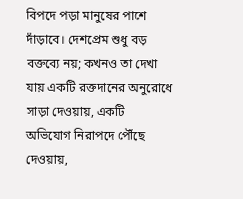বিপদে পড়া মানুষের পাশে দাঁড়াবে। দেশপ্রেম শুধু বড় বক্তব্যে নয়; কখনও তা দেখা যায় একটি রক্তদানের অনুরোধে সাড়া দেওয়ায়, একটি অভিযোগ নিরাপদে পৌঁছে দেওয়ায়,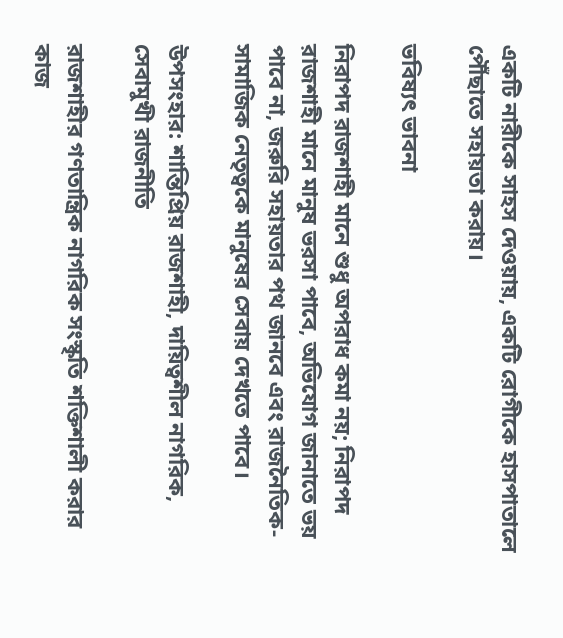একটি নারীকে সাহস দেওয়ায়, একটি রোগীকে হাসপাতালে পৌঁছাতে সহায়তা করায়।

ভবিষ্যৎ ভাবনা

নিরাপদ রাজশাহী মানে শুধু অপরাধ কমা নয়; নিরাপদ রাজশাহী মানে মানুষ ভরসা পাবে, অভিযোগ জানাতে ভয় পাবে না, জরুরি সহায়তার পথ জানবে এবং রাজনৈতিক-সামাজিক নেতৃত্বকে মানুষের সেবায় দেখতে পাবে।

উপসংহার: শান্তিপ্রিয় রাজশাহী, দায়িত্বশীল নাগরিক, সেবামুখী রাজনীতি

রাজশাহীর গণতান্ত্রিক নাগরিক সংস্কৃতি শক্তিশালী করার কাজ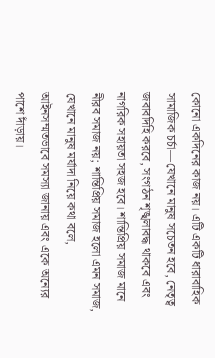কোনো একদিনের কাজ নয়। এটি একটি ধারাবাহিক সামাজিক চর্চা—যেখানে মানুষ সচেতন হবে, নেতৃত্ব জবাবদিহি করবে, সংগঠন শৃঙ্খলাবদ্ধ থাকবে এবং নাগরিক সহায়তা সহজ হবে। শান্তিপ্রিয় সমাজ মানে নীরব সমাজ নয়; শান্তিপ্রিয় সমাজ হলো এমন সমাজ, যেখানে মানুষ মর্যাদা নিয়ে কথা বলে, আইনসম্মতভাবে সমস্যা জানায় এবং একে অন্যের পাশে দাঁড়ায়।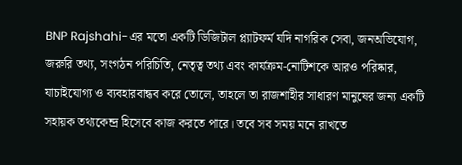BNP Rajshahi-এর মতো একটি ডিজিটাল প্ল্যাটফর্ম যদি নাগরিক সেবা, জনঅভিযোগ, জরুরি তথ্য, সংগঠন পরিচিতি, নেতৃত্ব তথ্য এবং কার্যক্রম-নোটিশকে আরও পরিষ্কার, যাচাইযোগ্য ও ব্যবহারবান্ধব করে তোলে, তাহলে তা রাজশাহীর সাধারণ মানুষের জন্য একটি সহায়ক তথ্যকেন্দ্র হিসেবে কাজ করতে পারে। তবে সব সময় মনে রাখতে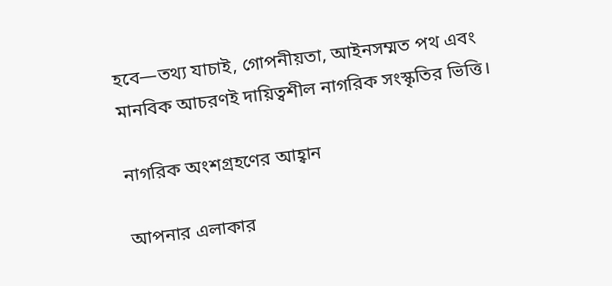হবে—তথ্য যাচাই, গোপনীয়তা, আইনসম্মত পথ এবং মানবিক আচরণই দায়িত্বশীল নাগরিক সংস্কৃতির ভিত্তি।

নাগরিক অংশগ্রহণের আহ্বান

আপনার এলাকার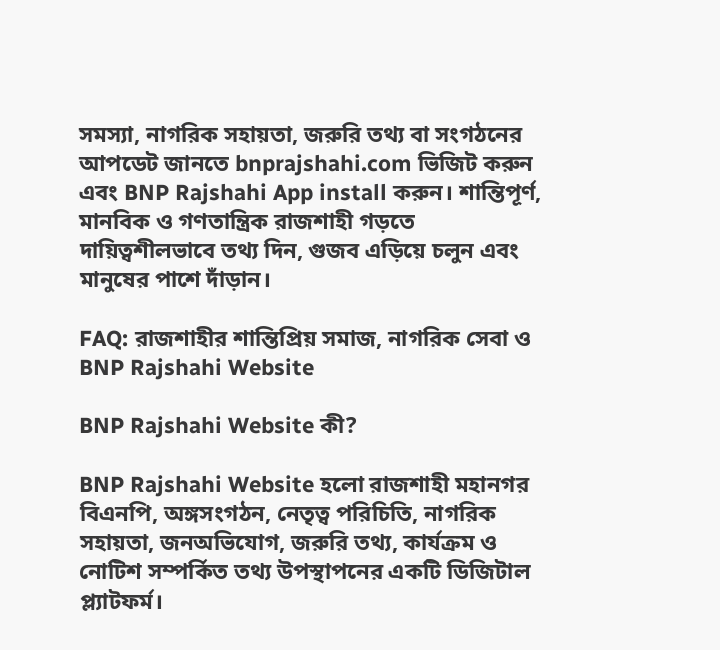সমস্যা, নাগরিক সহায়তা, জরুরি তথ্য বা সংগঠনের আপডেট জানতে bnprajshahi.com ভিজিট করুন এবং BNP Rajshahi App install করুন। শান্তিপূর্ণ, মানবিক ও গণতান্ত্রিক রাজশাহী গড়তে দায়িত্বশীলভাবে তথ্য দিন, গুজব এড়িয়ে চলুন এবং মানুষের পাশে দাঁড়ান।

FAQ: রাজশাহীর শান্তিপ্রিয় সমাজ, নাগরিক সেবা ও BNP Rajshahi Website

BNP Rajshahi Website কী?

BNP Rajshahi Website হলো রাজশাহী মহানগর বিএনপি, অঙ্গসংগঠন, নেতৃত্ব পরিচিতি, নাগরিক সহায়তা, জনঅভিযোগ, জরুরি তথ্য, কার্যক্রম ও নোটিশ সম্পর্কিত তথ্য উপস্থাপনের একটি ডিজিটাল প্ল্যাটফর্ম।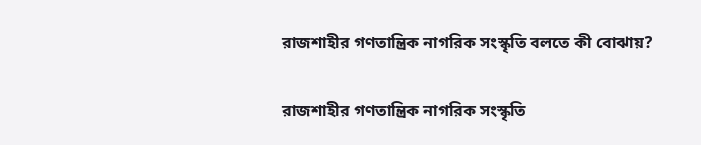রাজশাহীর গণতান্ত্রিক নাগরিক সংস্কৃতি বলতে কী বোঝায়?

রাজশাহীর গণতান্ত্রিক নাগরিক সংস্কৃতি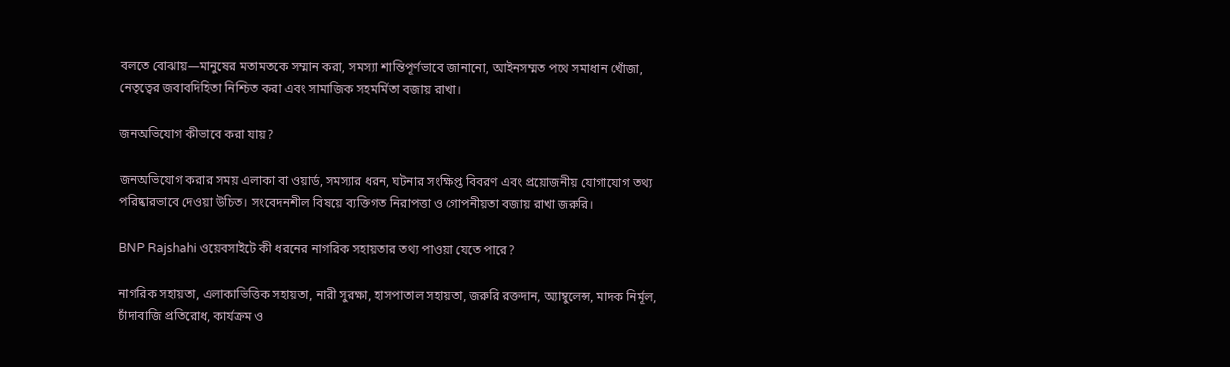বলতে বোঝায়—মানুষের মতামতকে সম্মান করা, সমস্যা শান্তিপূর্ণভাবে জানানো, আইনসম্মত পথে সমাধান খোঁজা, নেতৃত্বের জবাবদিহিতা নিশ্চিত করা এবং সামাজিক সহমর্মিতা বজায় রাখা।

জনঅভিযোগ কীভাবে করা যায়?

জনঅভিযোগ করার সময় এলাকা বা ওয়ার্ড, সমস্যার ধরন, ঘটনার সংক্ষিপ্ত বিবরণ এবং প্রয়োজনীয় যোগাযোগ তথ্য পরিষ্কারভাবে দেওয়া উচিত। সংবেদনশীল বিষয়ে ব্যক্তিগত নিরাপত্তা ও গোপনীয়তা বজায় রাখা জরুরি।

BNP Rajshahi ওয়েবসাইটে কী ধরনের নাগরিক সহায়তার তথ্য পাওয়া যেতে পারে?

নাগরিক সহায়তা, এলাকাভিত্তিক সহায়তা, নারী সুরক্ষা, হাসপাতাল সহায়তা, জরুরি রক্তদান, অ্যাম্বুলেন্স, মাদক নির্মূল, চাঁদাবাজি প্রতিরোধ, কার্যক্রম ও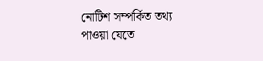নোটিশ সম্পর্কিত তথ্য পাওয়া যেতে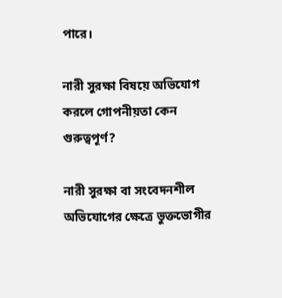পারে।

নারী সুরক্ষা বিষয়ে অভিযোগ করলে গোপনীয়তা কেন গুরুত্বপূর্ণ?

নারী সুরক্ষা বা সংবেদনশীল অভিযোগের ক্ষেত্রে ভুক্তভোগীর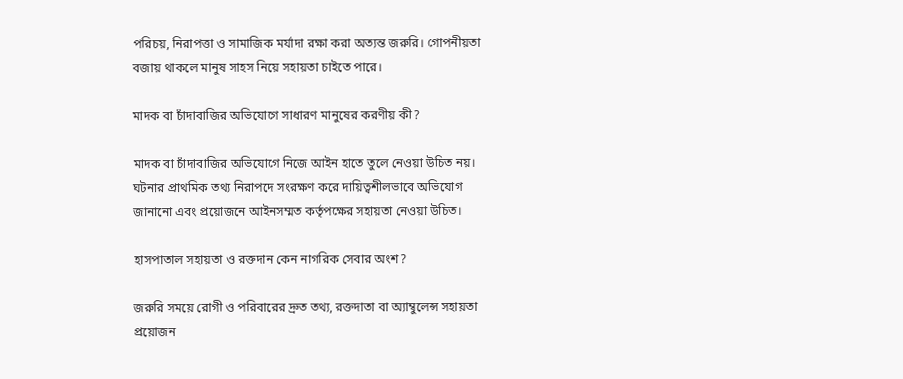পরিচয়, নিরাপত্তা ও সামাজিক মর্যাদা রক্ষা করা অত্যন্ত জরুরি। গোপনীয়তা বজায় থাকলে মানুষ সাহস নিয়ে সহায়তা চাইতে পারে।

মাদক বা চাঁদাবাজির অভিযোগে সাধারণ মানুষের করণীয় কী?

মাদক বা চাঁদাবাজির অভিযোগে নিজে আইন হাতে তুলে নেওয়া উচিত নয়। ঘটনার প্রাথমিক তথ্য নিরাপদে সংরক্ষণ করে দায়িত্বশীলভাবে অভিযোগ জানানো এবং প্রয়োজনে আইনসম্মত কর্তৃপক্ষের সহায়তা নেওয়া উচিত।

হাসপাতাল সহায়তা ও রক্তদান কেন নাগরিক সেবার অংশ?

জরুরি সময়ে রোগী ও পরিবারের দ্রুত তথ্য, রক্তদাতা বা অ্যাম্বুলেন্স সহায়তা প্রয়োজন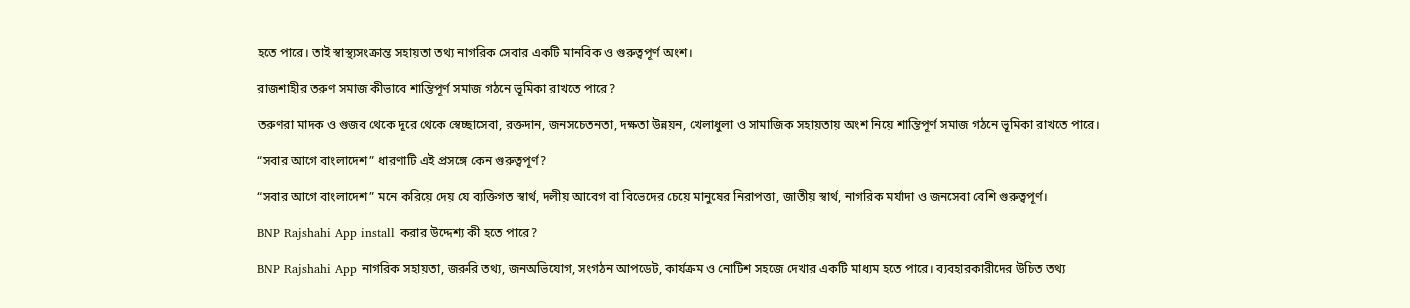হতে পারে। তাই স্বাস্থ্যসংক্রান্ত সহায়তা তথ্য নাগরিক সেবার একটি মানবিক ও গুরুত্বপূর্ণ অংশ।

রাজশাহীর তরুণ সমাজ কীভাবে শান্তিপূর্ণ সমাজ গঠনে ভূমিকা রাখতে পারে?

তরুণরা মাদক ও গুজব থেকে দূরে থেকে স্বেচ্ছাসেবা, রক্তদান, জনসচেতনতা, দক্ষতা উন্নয়ন, খেলাধুলা ও সামাজিক সহায়তায় অংশ নিয়ে শান্তিপূর্ণ সমাজ গঠনে ভূমিকা রাখতে পারে।

“সবার আগে বাংলাদেশ” ধারণাটি এই প্রসঙ্গে কেন গুরুত্বপূর্ণ?

“সবার আগে বাংলাদেশ” মনে করিয়ে দেয় যে ব্যক্তিগত স্বার্থ, দলীয় আবেগ বা বিভেদের চেয়ে মানুষের নিরাপত্তা, জাতীয় স্বার্থ, নাগরিক মর্যাদা ও জনসেবা বেশি গুরুত্বপূর্ণ।

BNP Rajshahi App install করার উদ্দেশ্য কী হতে পারে?

BNP Rajshahi App নাগরিক সহায়তা, জরুরি তথ্য, জনঅভিযোগ, সংগঠন আপডেট, কার্যক্রম ও নোটিশ সহজে দেখার একটি মাধ্যম হতে পারে। ব্যবহারকারীদের উচিত তথ্য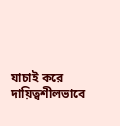যাচাই করে দায়িত্বশীলভাবে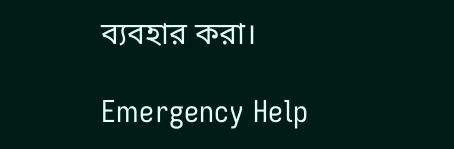ব্যবহার করা।

Emergency Help